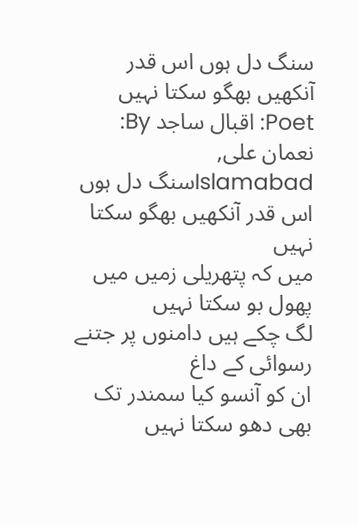سنگ دل ہوں اس قدر آنکھیں بھگو سکتا نہیں
Poet: اقبال ساجد By: نعمان علی, Islamabadسنگ دل ہوں اس قدر آنکھیں بھگو سکتا نہیں
میں کہ پتھریلی زمیں میں پھول بو سکتا نہیں
لگ چکے ہیں دامنوں پر جتنے رسوائی کے داغ
ان کو آنسو کیا سمندر تک بھی دھو سکتا نہیں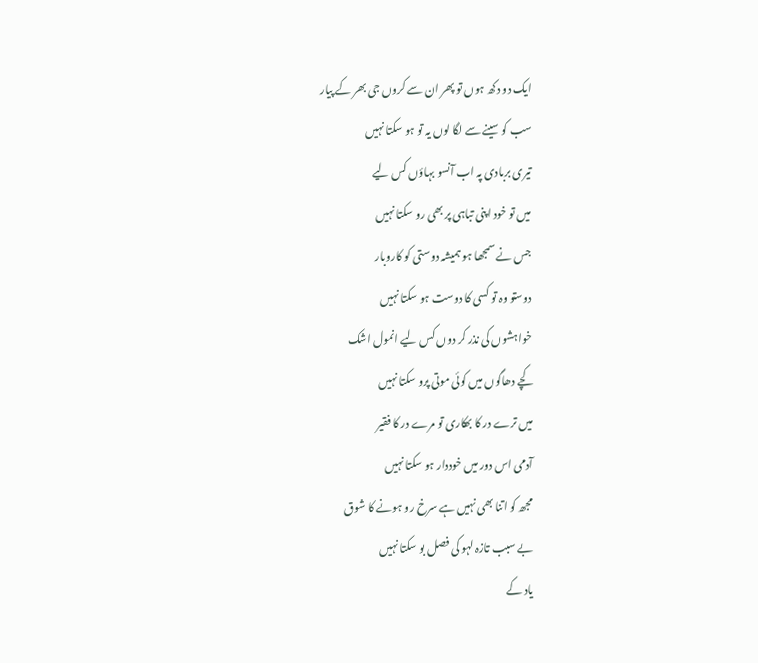ایک دو دکھ ہوں تو پھر ان سے کروں جی بھر کے پیار
سب کو سینے سے لگا لوں یہ تو ہو سکتا نہیں
تیری بربادی پہ اب آنسو بہاؤں کس لیے
میں تو خود اپنی تباہی پر بھی رو سکتا نہیں
جس نے سمجھا ہو ہمیشہ دوستی کو کاروبار
دوستو وہ تو کسی کا دوست ہو سکتا نہیں
خواہشوں کی نذر کر دوں کس لیے انمول اشک
کچے دھاگوں میں کوئی موتی پرو سکتا نہیں
میں ترے در کا بھکاری تو مرے در کا فقیر
آدمی اس دور میں خوددار ہو سکتا نہیں
مجھ کو اتنا بھی نہیں ہے سرخ رو ہونے کا شوق
بے سبب تازہ لہو کی فصل بو سکتا نہیں
یاد کے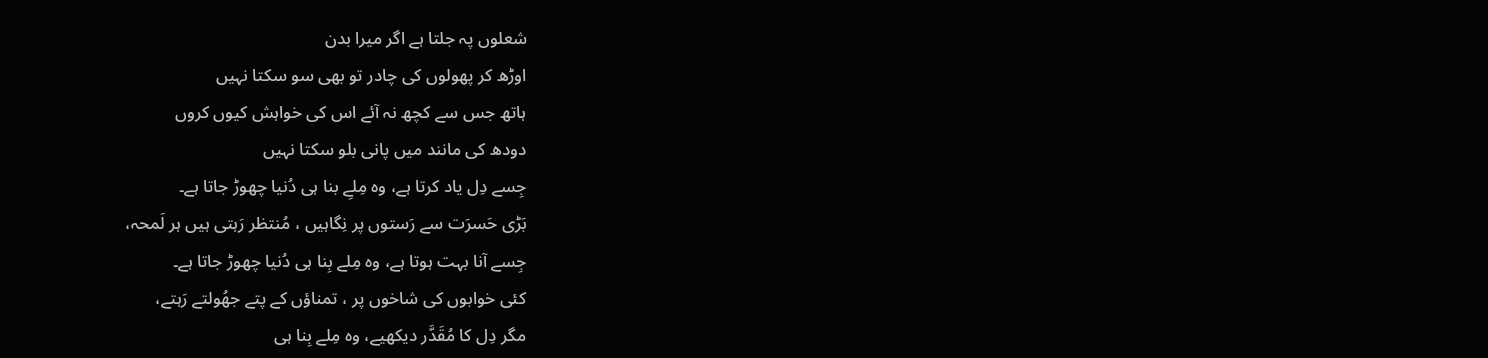شعلوں پہ جلتا ہے اگر میرا بدن
اوڑھ کر پھولوں کی چادر تو بھی سو سکتا نہیں
ہاتھ جس سے کچھ نہ آئے اس کی خواہش کیوں کروں
دودھ کی مانند میں پانی بلو سکتا نہیں
جِسے دِل یاد کرتا ہے، وہ مِلےِ بنا ہی دُنیا چھوڑ جاتا ہے۔
بَڑی حَسرَت سے رَستوں پر نِگاہیں ، مُنتظر رَہتی ہیں ہر لَمحہ،
جِسے آنا بہت ہوتا ہے، وہ مِلے بِنا ہی دُنیا چھوڑ جاتا ہے۔
کئی خوابوں کی شاخوں پر ، تمناؤں کے پتے جھُولتے رَہتے،
مگر دِل کا مُقَدَّر دیکھیے، وہ مِلے بِنا ہی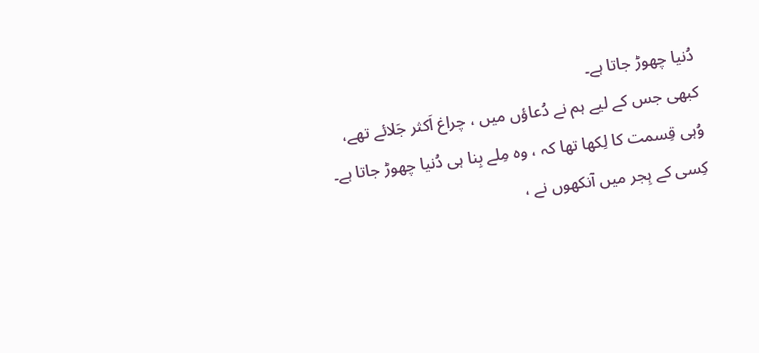دُنیا چھوڑ جاتا ہے۔
کبھی جس کے لیے ہم نے دُعاؤں میں ، چراغ اَکثر جَلائے تھے،
وُہی قِسمت کا لِکھا تھا کہ ، وہ مِلے بِنا ہی دُنیا چھوڑ جاتا ہے۔
کِسی کے ہِجر میں آنکھوں نے ،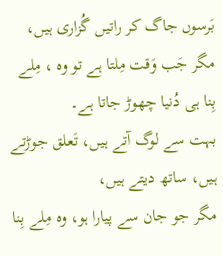بَرسوں جاگ کر راتیں گُزاری ہیں،
مگر جَب وَقت مِلتا ہے تو وہ ، مِلے بِنا ہی دُنیا چھوڑ جاتا ہے۔
بہت سے لوگ آتے ہیں، تَعلق جوڑتے ہیں، ساتھ دیتے ہیں،
مگر جو جان سے پیارا ہو، وہ مِلے بِنا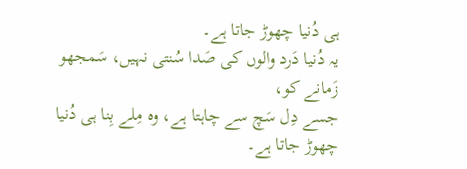ہی دُنیا چھوڑ جاتا ہے۔
یہ دُنیا دَرد والوں کی صَدا سُنتی نہیں، سَمجھو زَمانے کو،
جسے دِل سَچ سے چاہتا ہے، وہ مِلے بِنا ہی دُنیا چھوڑ جاتا ہے۔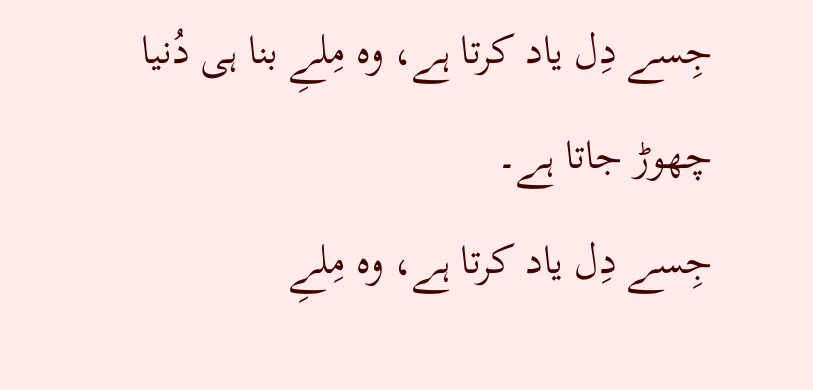جِسے دِل یاد کرتا ہے، وہ مِلےِ بنا ہی دُنیا چھوڑ جاتا ہے۔
جِسے دِل یاد کرتا ہے، وہ مِلےِ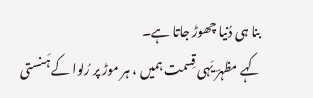بنا ہی دُنیا چھوڑ جاتا ہے۔
کہے مظہرؔ یَہی قِسمت ہمیں ، ہر موڑ پر رُلوا کے ہَنستی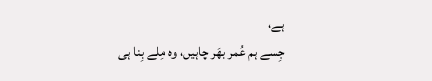ہے،
جِسے ہم عُمر بھَر چاہیں، وہ مِلے بِنا ہی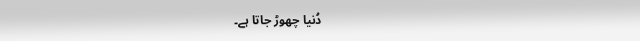دُنیا چھوڑ جاتا ہے۔